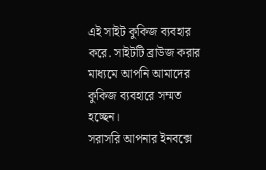এই সাইট কুকিজ ব্যবহার করে. সাইটটি ব্রাউজ করার মাধ্যমে আপনি আমাদের কুকিজ ব্যবহারে সম্মত হচ্ছেন।
সরাসরি আপনার ইনবক্সে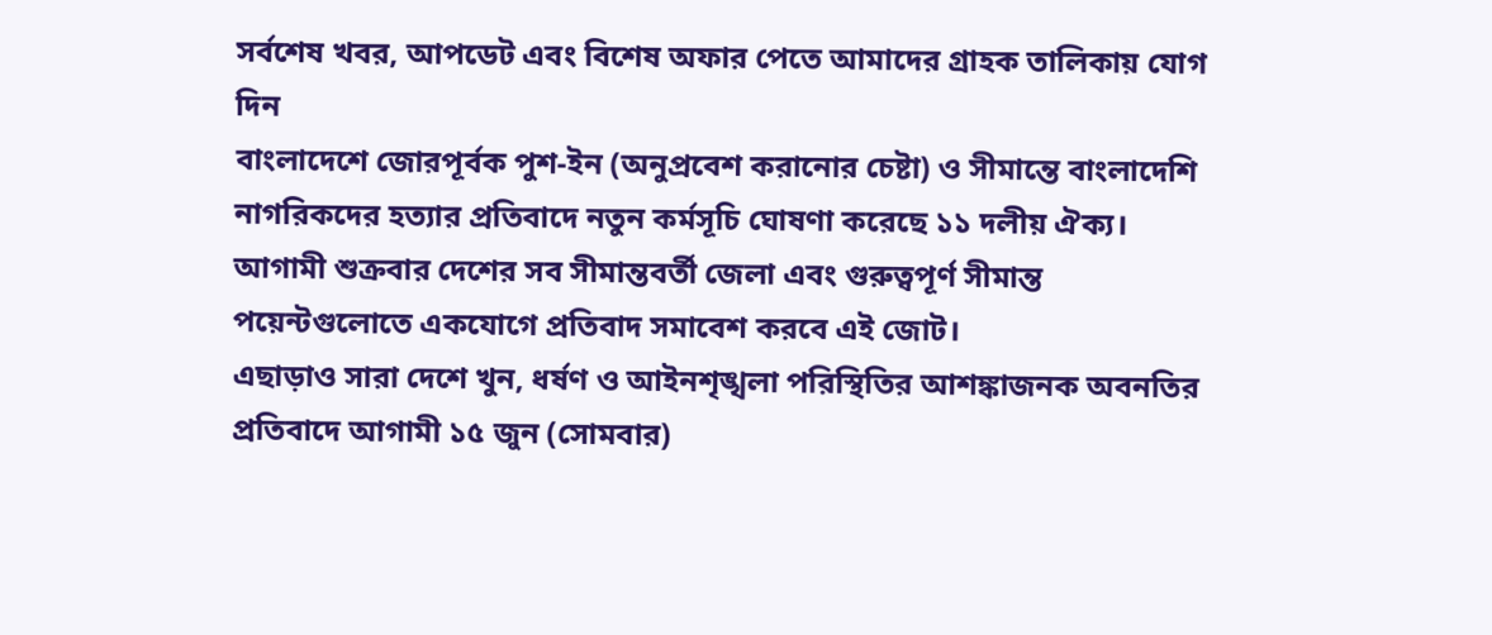সর্বশেষ খবর, আপডেট এবং বিশেষ অফার পেতে আমাদের গ্রাহক তালিকায় যোগ দিন
বাংলাদেশে জোরপূর্বক পুশ-ইন (অনুপ্রবেশ করানোর চেষ্টা) ও সীমান্তে বাংলাদেশি নাগরিকদের হত্যার প্রতিবাদে নতুন কর্মসূচি ঘোষণা করেছে ১১ দলীয় ঐক্য। আগামী শুক্রবার দেশের সব সীমান্তবর্তী জেলা এবং গুরুত্বপূর্ণ সীমান্ত পয়েন্টগুলোতে একযোগে প্রতিবাদ সমাবেশ করবে এই জোট।
এছাড়াও সারা দেশে খুন, ধর্ষণ ও আইনশৃঙ্খলা পরিস্থিতির আশঙ্কাজনক অবনতির প্রতিবাদে আগামী ১৫ জুন (সোমবার)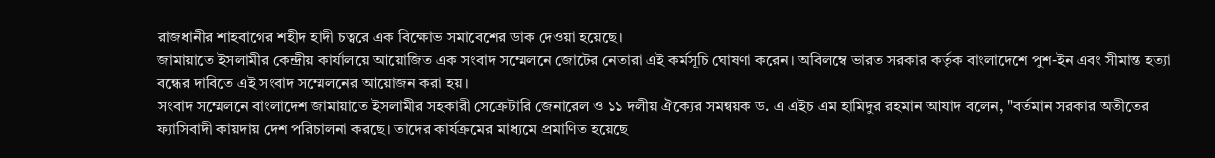রাজধানীর শাহবাগের শহীদ হাদী চত্বরে এক বিক্ষোভ সমাবেশের ডাক দেওয়া হয়েছে।
জামায়াতে ইসলামীর কেন্দ্রীয় কার্যালয়ে আয়োজিত এক সংবাদ সম্মেলনে জোটের নেতারা এই কর্মসূচি ঘোষণা করেন। অবিলম্বে ভারত সরকার কর্তৃক বাংলাদেশে পুশ-ইন এবং সীমান্ত হত্যা বন্ধের দাবিতে এই সংবাদ সম্মেলনের আয়োজন করা হয়।
সংবাদ সম্মেলনে বাংলাদেশ জামায়াতে ইসলামীর সহকারী সেক্রেটারি জেনারেল ও ১১ দলীয় ঐক্যের সমন্বয়ক ড. এ এইচ এম হামিদুর রহমান আযাদ বলেন, "বর্তমান সরকার অতীতের ফ্যাসিবাদী কায়দায় দেশ পরিচালনা করছে। তাদের কার্যক্রমের মাধ্যমে প্রমাণিত হয়েছে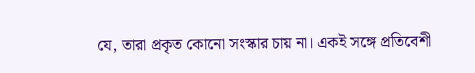যে, তারা প্রকৃত কোনো সংস্কার চায় না। একই সঙ্গে প্রতিবেশী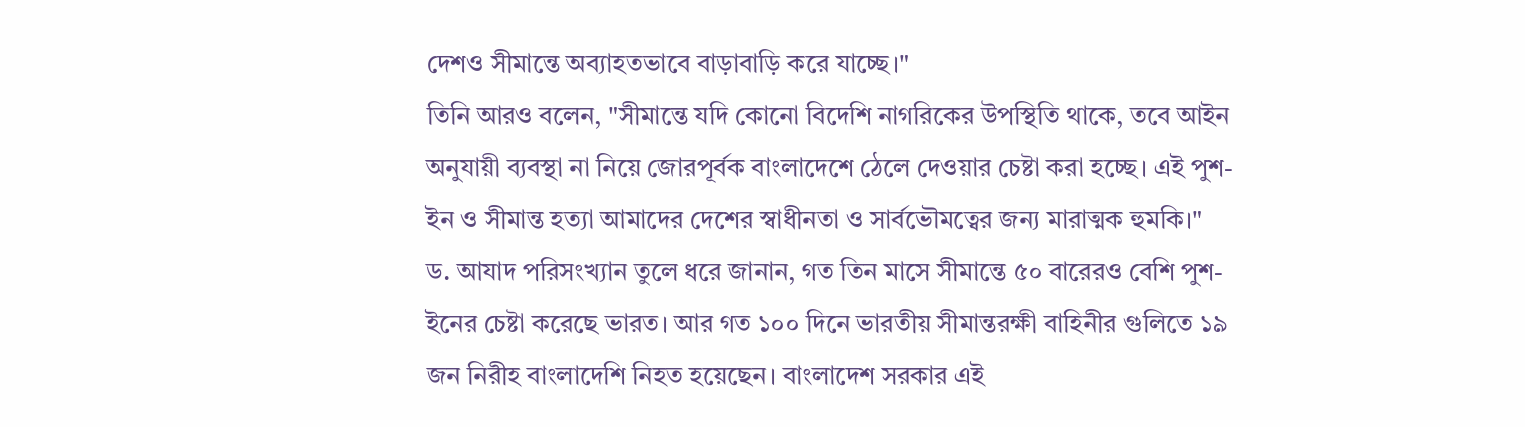দেশও সীমান্তে অব্যাহতভাবে বাড়াবাড়ি করে যাচ্ছে।"
তিনি আরও বলেন, "সীমান্তে যদি কোনো বিদেশি নাগরিকের উপস্থিতি থাকে, তবে আইন অনুযায়ী ব্যবস্থা না নিয়ে জোরপূর্বক বাংলাদেশে ঠেলে দেওয়ার চেষ্টা করা হচ্ছে। এই পুশ-ইন ও সীমান্ত হত্যা আমাদের দেশের স্বাধীনতা ও সার্বভৌমত্বের জন্য মারাত্মক হুমকি।"
ড. আযাদ পরিসংখ্যান তুলে ধরে জানান, গত তিন মাসে সীমান্তে ৫০ বারেরও বেশি পুশ-ইনের চেষ্টা করেছে ভারত। আর গত ১০০ দিনে ভারতীয় সীমান্তরক্ষী বাহিনীর গুলিতে ১৯ জন নিরীহ বাংলাদেশি নিহত হয়েছেন। বাংলাদেশ সরকার এই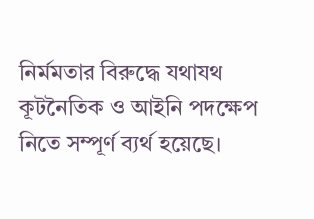নির্মমতার বিরুদ্ধে যথাযথ কূটনৈতিক ও আইনি পদক্ষেপ নিতে সম্পূর্ণ ব্যর্থ হয়েছে।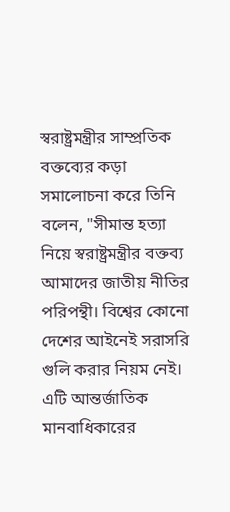স্বরাষ্ট্রমন্ত্রীর সাম্প্রতিক বক্তব্যের কড়া সমালোচনা করে তিনি বলেন, "সীমান্ত হত্যা নিয়ে স্বরাষ্ট্রমন্ত্রীর বক্তব্য আমাদের জাতীয় নীতির পরিপন্থী। বিশ্বের কোনো দেশের আইনেই সরাসরি গুলি করার নিয়ম নেই। এটি আন্তর্জাতিক মানবাধিকারের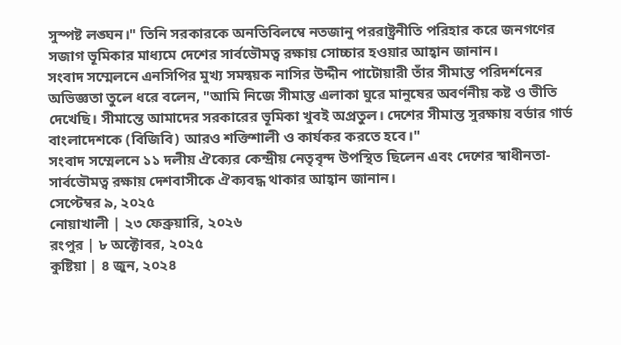সুস্পষ্ট লঙ্ঘন।" তিনি সরকারকে অনতিবিলম্বে নতজানু পররাষ্ট্রনীতি পরিহার করে জনগণের সজাগ ভূমিকার মাধ্যমে দেশের সার্বভৌমত্ব রক্ষায় সোচ্চার হওয়ার আহ্বান জানান।
সংবাদ সম্মেলনে এনসিপির মুখ্য সমন্বয়ক নাসির উদ্দীন পাটোয়ারী তাঁর সীমান্ত পরিদর্শনের অভিজ্ঞতা তুলে ধরে বলেন, "আমি নিজে সীমান্ত এলাকা ঘুরে মানুষের অবর্ণনীয় কষ্ট ও ভীতি দেখেছি। সীমান্তে আমাদের সরকারের ভূমিকা খুবই অপ্রতুল। দেশের সীমান্ত সুরক্ষায় বর্ডার গার্ড বাংলাদেশকে (বিজিবি) আরও শক্তিশালী ও কার্যকর করতে হবে।"
সংবাদ সম্মেলনে ১১ দলীয় ঐক্যের কেন্দ্রীয় নেতৃবৃন্দ উপস্থিত ছিলেন এবং দেশের স্বাধীনতা-সার্বভৌমত্ব রক্ষায় দেশবাসীকে ঐক্যবদ্ধ থাকার আহ্বান জানান।
সেপ্টেম্বর ৯, ২০২৫
নোয়াখালী | ২৩ ফেব্রুয়ারি, ২০২৬
রংপুর | ৮ অক্টোবর, ২০২৫
কুষ্টিয়া | ৪ জুন, ২০২৪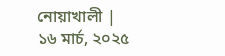নোয়াখালী | ১৬ মার্চ, ২০২৫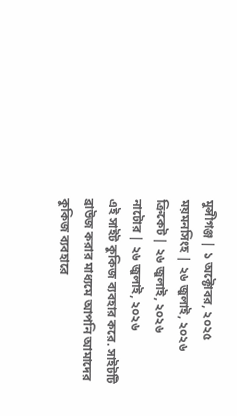মুন্সীগঞ্জ | ১ অক্টোবর, ২০২৫
ময়মনসিংহ | ২৬ জুলাই, ২০২৬
ক্রিকেট | ২৬ জুলাই, ২০২৬
নাটোর | ২৬ জুলাই, ২০২৬
এই সাইট কুকিজ ব্যবহার করে. সাইটটি ব্রাউজ করার মাধ্যমে আপনি আমাদের কুকিজ ব্যবহারে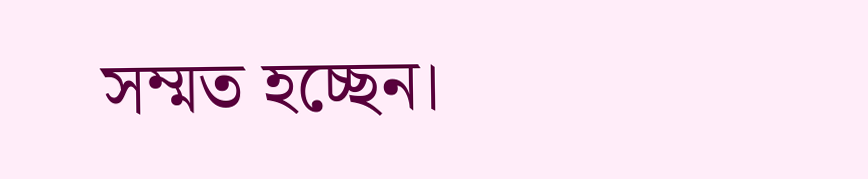সম্মত হচ্ছেন।